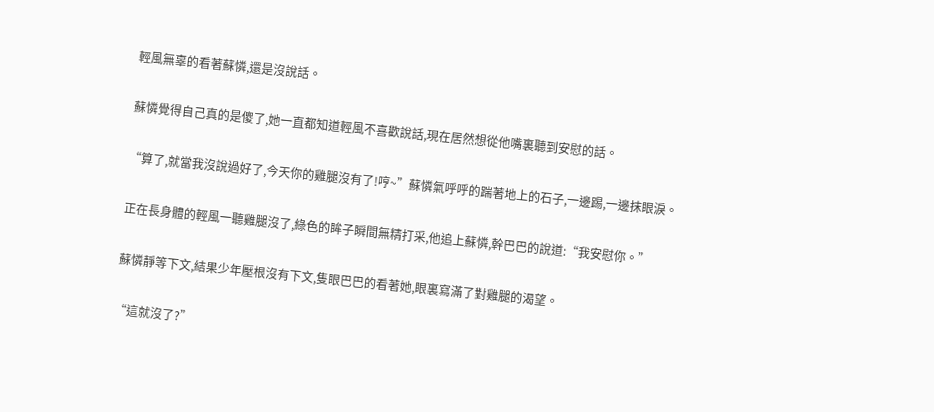輕風無辜的看著蘇憐,還是沒說話。

蘇憐覺得自己真的是傻了,她一直都知道輕風不喜歡說話,現在居然想從他嘴裏聽到安慰的話。

“算了,就當我沒說過好了,今天你的雞腿沒有了!哼~”蘇憐氣呼呼的踹著地上的石子,一邊踢,一邊抹眼淚。

正在長身體的輕風一聽雞腿沒了,綠色的眸子瞬間無精打采,他追上蘇憐,幹巴巴的說道:“我安慰你。”

蘇憐靜等下文,結果少年壓根沒有下文,隻眼巴巴的看著她,眼裏寫滿了對雞腿的渴望。

“這就沒了?”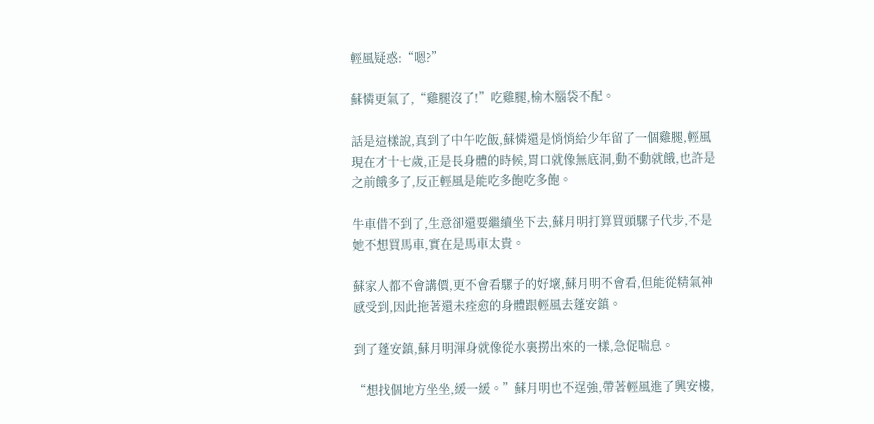輕風疑惑:“嗯?”

蘇憐更氣了,“雞腿沒了!”吃雞腿,榆木腦袋不配。

話是這樣說,真到了中午吃飯,蘇憐還是悄悄給少年留了一個雞腿,輕風現在才十七歲,正是長身體的時候,胃口就像無底洞,動不動就餓,也許是之前餓多了,反正輕風是能吃多飽吃多飽。

牛車借不到了,生意卻還要繼續坐下去,蘇月明打算買頭騾子代步,不是她不想買馬車,實在是馬車太貴。

蘇家人都不會講價,更不會看騾子的好壞,蘇月明不會看,但能從精氣神感受到,因此拖著還未痊愈的身體跟輕風去蓬安鎮。

到了蓬安鎮,蘇月明渾身就像從水裏撈出來的一樣,急促喘息。

“想找個地方坐坐,緩一緩。”蘇月明也不逞強,帶著輕風進了興安樓,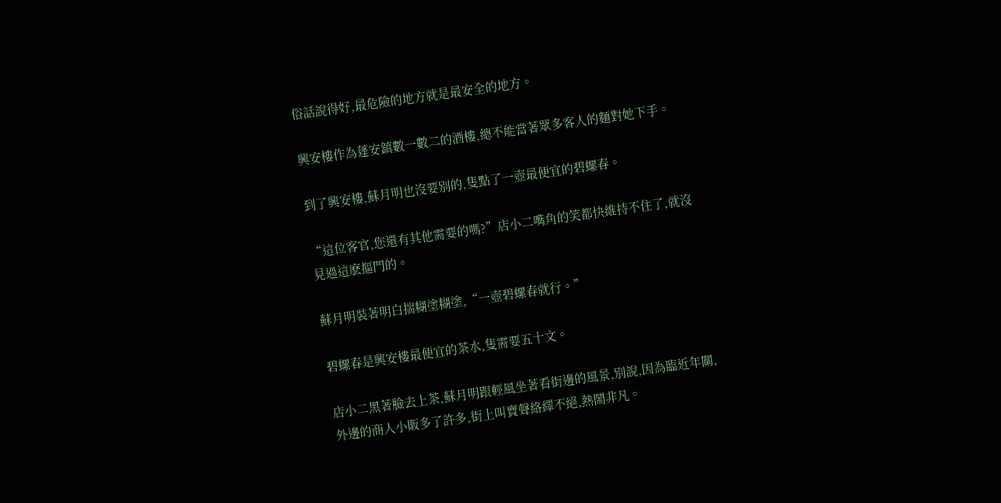俗話說得好,最危險的地方就是最安全的地方。

興安樓作為蓬安鎮數一數二的酒樓,總不能當著眾多客人的麵對她下手。

到了興安樓,蘇月明也沒要別的,隻點了一壺最便宜的碧螺春。

“這位客官,您還有其他需要的嗎?”店小二嘴角的笑都快維持不住了,就沒見過這麽摳門的。

蘇月明裝著明白揣糊塗糊塗,“一壺碧螺春就行。”

碧螺春是興安樓最便宜的茶水,隻需要五十文。

店小二黑著臉去上茶,蘇月明跟輕風坐著看街邊的風景,別說,因為臨近年關,外邊的商人小販多了許多,街上叫賣聲絡繹不絕,熱鬧非凡。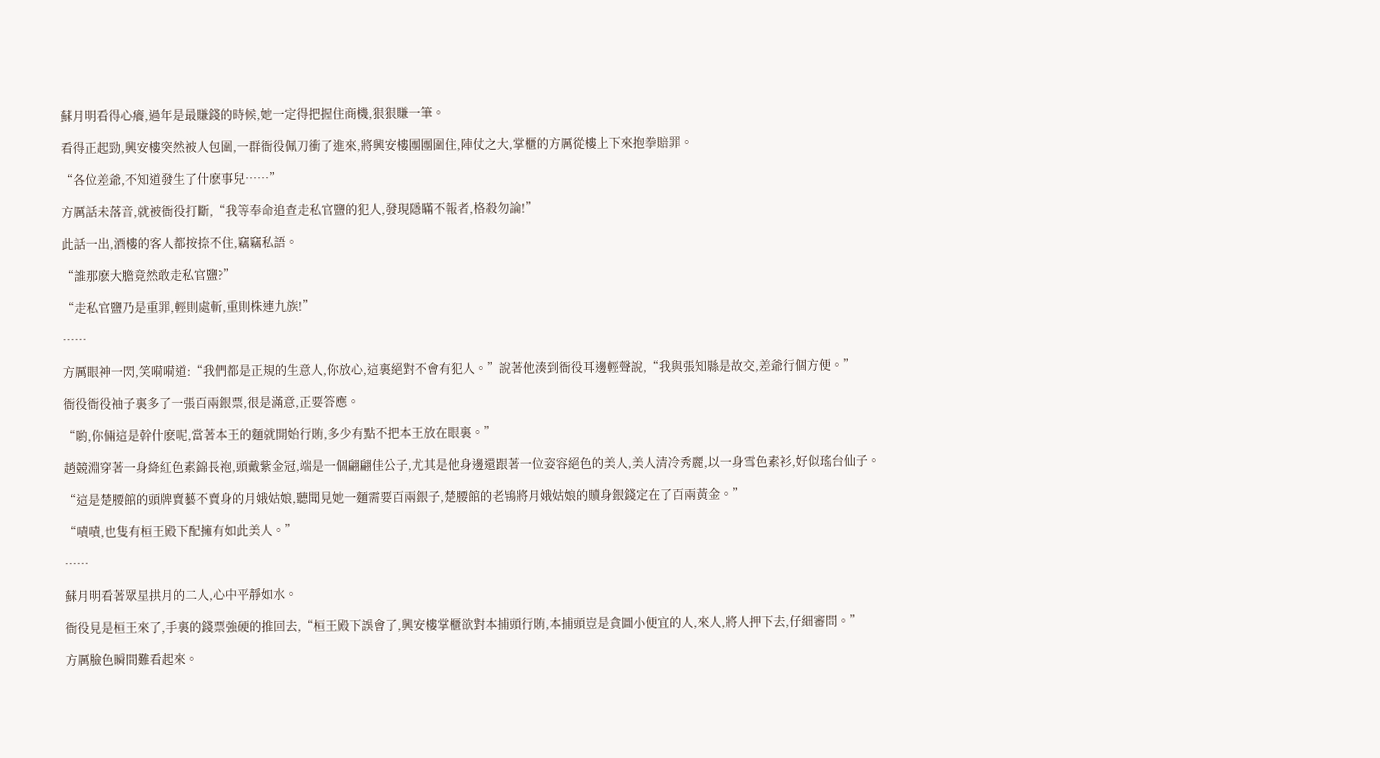蘇月明看得心癢,過年是最賺錢的時候,她一定得把握住商機,狠狠賺一筆。

看得正起勁,興安樓突然被人包圍,一群衙役佩刀衝了進來,將興安樓團團圍住,陣仗之大,掌櫃的方厲從樓上下來抱拳賠罪。

“各位差爺,不知道發生了什麽事兒……”

方厲話未落音,就被衙役打斷,“我等奉命追查走私官鹽的犯人,發現隱瞞不報者,格殺勿論!”

此話一出,酒樓的客人都按捺不住,竊竊私語。

“誰那麽大膽竟然敢走私官鹽?”

“走私官鹽乃是重罪,輕則處斬,重則株連九族!”

……

方厲眼神一閃,笑嗬嗬道:“我們都是正規的生意人,你放心,這裏絕對不會有犯人。”說著他湊到衙役耳邊輕聲說,“我與張知縣是故交,差爺行個方便。”

衙役衙役袖子裏多了一張百兩銀票,很是滿意,正要答應。

“喲,你倆這是幹什麽呢,當著本王的麵就開始行賄,多少有點不把本王放在眼裏。”

趙競淵穿著一身絳紅色素錦長袍,頭戴紫金冠,端是一個翩翩佳公子,尤其是他身邊還跟著一位姿容絕色的美人,美人清冷秀麗,以一身雪色素衫,好似瑤台仙子。

“這是楚腰館的頭牌賣藝不賣身的月娥姑娘,聽聞見她一麵需要百兩銀子,楚腰館的老鴇將月娥姑娘的贖身銀錢定在了百兩黃金。”

“嘖嘖,也隻有桓王殿下配擁有如此美人。”

……

蘇月明看著眾星拱月的二人,心中平靜如水。

衙役見是桓王來了,手裏的錢票強硬的推回去,“桓王殿下誤會了,興安樓掌櫃欲對本捕頭行賄,本捕頭豈是貪圖小便宜的人,來人,將人押下去,仔細審問。”

方厲臉色瞬間難看起來。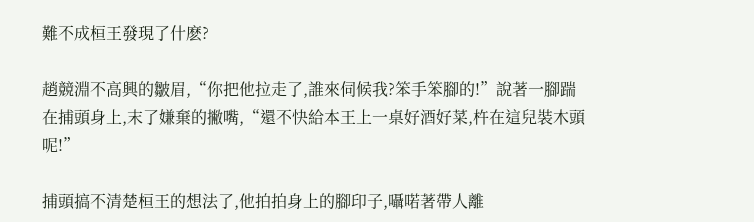難不成桓王發現了什麽?

趙競淵不高興的皺眉,“你把他拉走了,誰來伺候我?笨手笨腳的!”說著一腳踹在捕頭身上,末了嫌棄的撇嘴,“還不快給本王上一桌好酒好菜,杵在這兒裝木頭呢!”

捕頭搞不清楚桓王的想法了,他拍拍身上的腳印子,囁喏著帶人離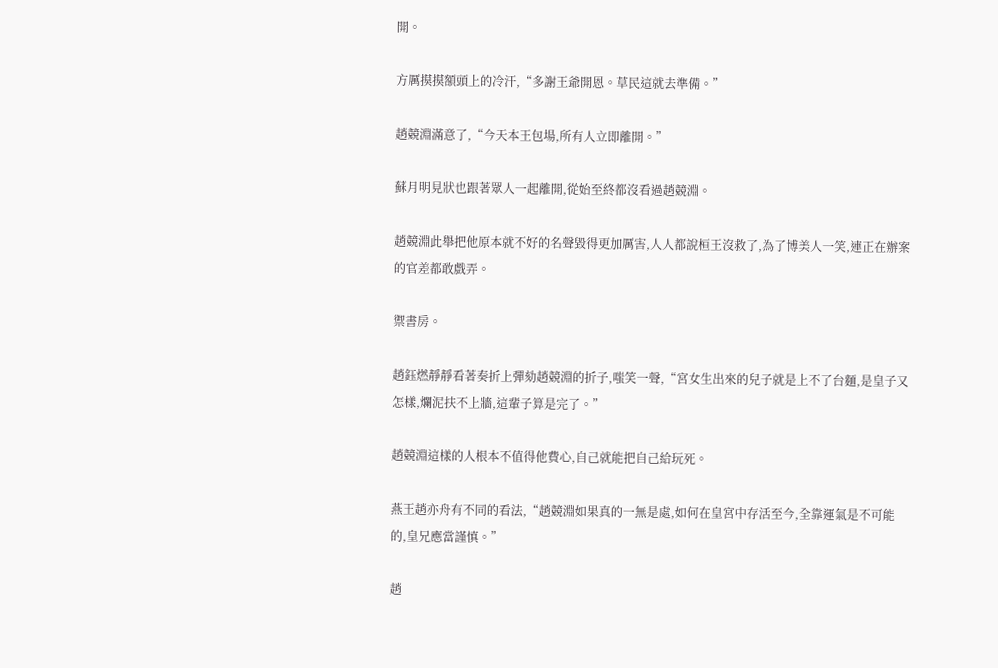開。

方厲摸摸額頭上的冷汗,“多謝王爺開恩。草民這就去準備。”

趙競淵滿意了,“今天本王包場,所有人立即離開。”

蘇月明見狀也跟著眾人一起離開,從始至終都沒看過趙競淵。

趙競淵此舉把他原本就不好的名聲毀得更加厲害,人人都說桓王沒救了,為了博美人一笑,連正在辦案的官差都敢戲弄。

禦書房。

趙鈺燃靜靜看著奏折上彈劾趙競淵的折子,嗤笑一聲,“宮女生出來的兒子就是上不了台麵,是皇子又怎樣,爛泥扶不上牆,這輩子算是完了。”

趙競淵這樣的人根本不值得他費心,自己就能把自己給玩死。

燕王趙亦舟有不同的看法,“趙競淵如果真的一無是處,如何在皇宮中存活至今,全靠運氣是不可能的,皇兄應當謹慎。”

趙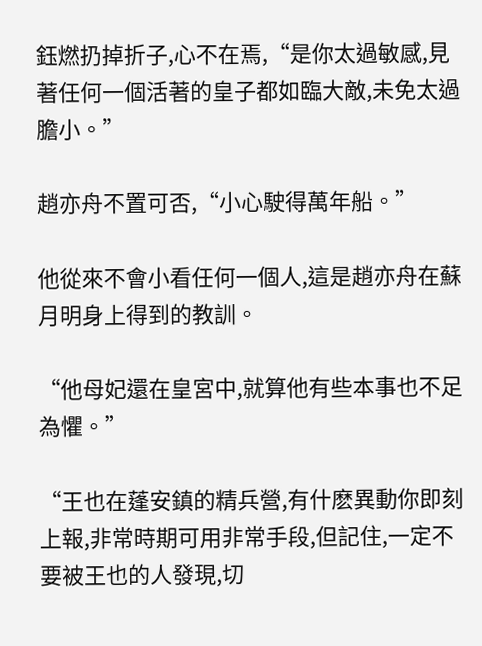鈺燃扔掉折子,心不在焉,“是你太過敏感,見著任何一個活著的皇子都如臨大敵,未免太過膽小。”

趙亦舟不置可否,“小心駛得萬年船。”

他從來不會小看任何一個人,這是趙亦舟在蘇月明身上得到的教訓。

“他母妃還在皇宮中,就算他有些本事也不足為懼。”

“王也在蓬安鎮的精兵營,有什麽異動你即刻上報,非常時期可用非常手段,但記住,一定不要被王也的人發現,切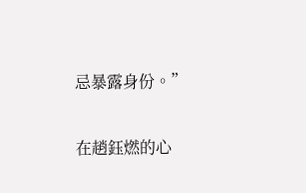忌暴露身份。”

在趙鈺燃的心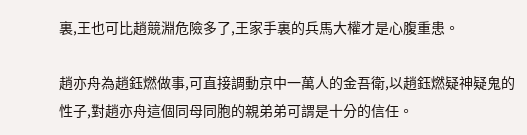裏,王也可比趙競淵危險多了,王家手裏的兵馬大權才是心腹重患。

趙亦舟為趙鈺燃做事,可直接調動京中一萬人的金吾衛,以趙鈺燃疑神疑鬼的性子,對趙亦舟這個同母同胞的親弟弟可謂是十分的信任。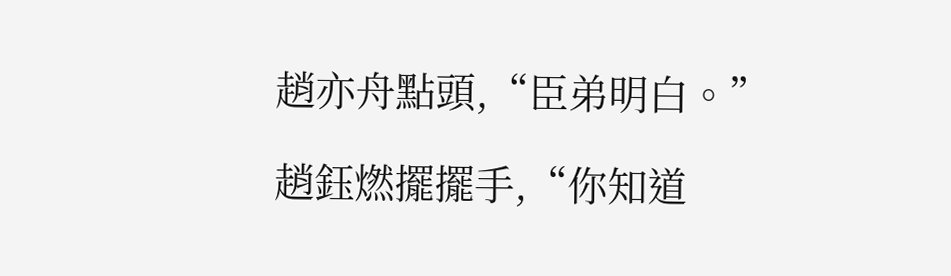趙亦舟點頭,“臣弟明白。”

趙鈺燃擺擺手,“你知道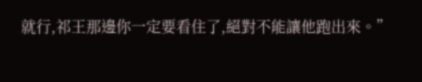就行,祁王那邊你一定要看住了,絕對不能讓他跑出來。”